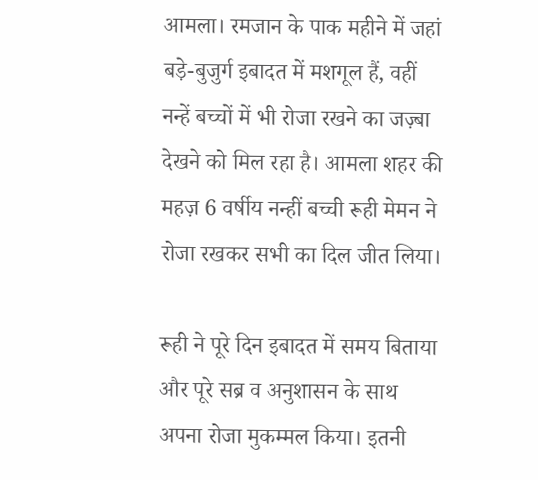आमला। रमजान के पाक महीने में जहां बड़े-बुजुर्ग इबादत में मशगूल हैं, वहीं नन्हें बच्चों में भी रोजा रखने का जज़्बा देखने को मिल रहा है। आमला शहर की महज़ 6 वर्षीय नन्हीं बच्ची रूही मेमन ने रोजा रखकर सभी का दिल जीत लिया।

रूही ने पूरे दिन इबादत में समय बिताया और पूरे सब्र व अनुशासन के साथ अपना रोजा मुकम्मल किया। इतनी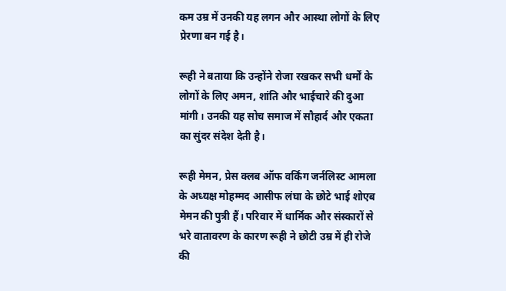कम उम्र में उनकी यह लगन और आस्था लोगों के लिए प्रेरणा बन गई है।

रूही ने बताया कि उन्होंने रोजा रखकर सभी धर्मों के लोगों के लिए अमन, शांति और भाईचारे की दुआ मांगी। उनकी यह सोच समाज में सौहार्द और एकता का सुंदर संदेश देती है।

रूही मेमन, प्रेस क्लब ऑफ वर्किंग जर्नलिस्ट आमला के अध्यक्ष मोहम्मद आसीफ लंघा के छोटे भाई शोएब मेमन की पुत्री हैं। परिवार में धार्मिक और संस्कारों से भरे वातावरण के कारण रूही ने छोटी उम्र में ही रोजे की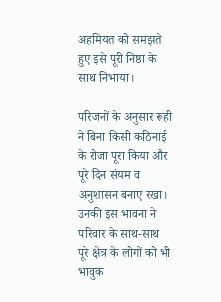अहमियत को समझते हुए इसे पूरी निष्ठा के साथ निभाया।

परिजनों के अनुसार रूही ने बिना किसी कठिनाई के रोजा पूरा किया और पूरे दिन संयम व अनुशासन बनाए रखा। उनकी इस भावना ने परिवार के साथ-साथ पूरे क्षेत्र के लोगों को भी भावुक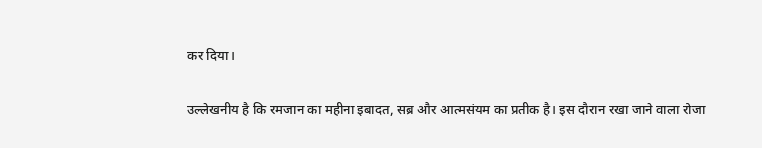कर दिया।

उल्लेखनीय है कि रमजान का महीना इबादत, सब्र और आत्मसंयम का प्रतीक है। इस दौरान रखा जाने वाला रोजा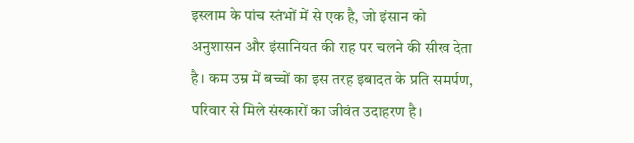इस्लाम के पांच स्तंभों में से एक है, जो इंसान को अनुशासन और इंसानियत की राह पर चलने की सीख देता है। कम उम्र में बच्चों का इस तरह इबादत के प्रति समर्पण, परिवार से मिले संस्कारों का जीवंत उदाहरण है।